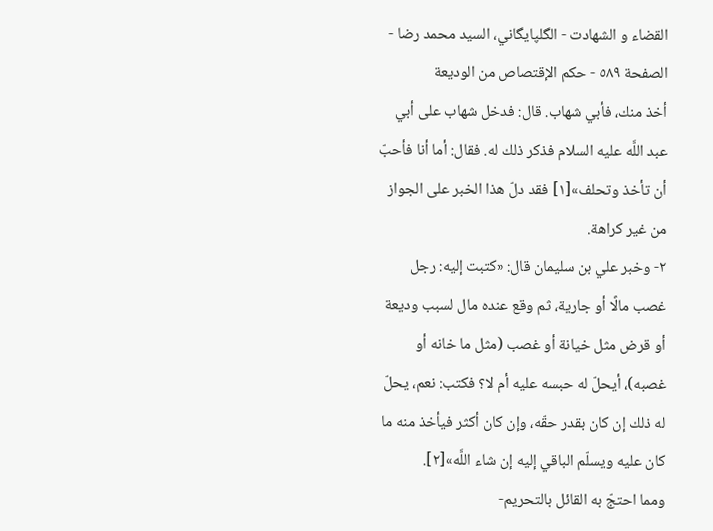القضاء و الشهادت - الگلپايگاني، السيد محمد رضا - الصفحة ٥٨٩ - حكم الإقتصاص من الوديعة
أخذ منك، فأبي شهاب. قال: فدخل شهاب على أبي عبد اللَّه عليه السلام فذكر ذلك له. فقال: أما أنا فأحبّ أن تأخذ وتحلف»[١] فقد دلّ هذا الخبر على الجواز من غير كراهة.
٢- وخبر علي بن سليمان قال: «كتبت إليه: رجل غصب مالًا أو جارية، ثم وقع عنده مال لسبب وديعة أو قرض مثل خيانة أو غصب (مثل ما خانه أو غصبه)، أيحلّ له حبسه عليه أم لا؟ فكتب: نعم، يحلّ له ذلك إن كان بقدر حقّه، وإن كان أكثر فيأخذ منه ما كان عليه ويسلّم الباقي إليه إن شاء اللَّه»[٢].
ومما احتجّ به القائل بالتحريم-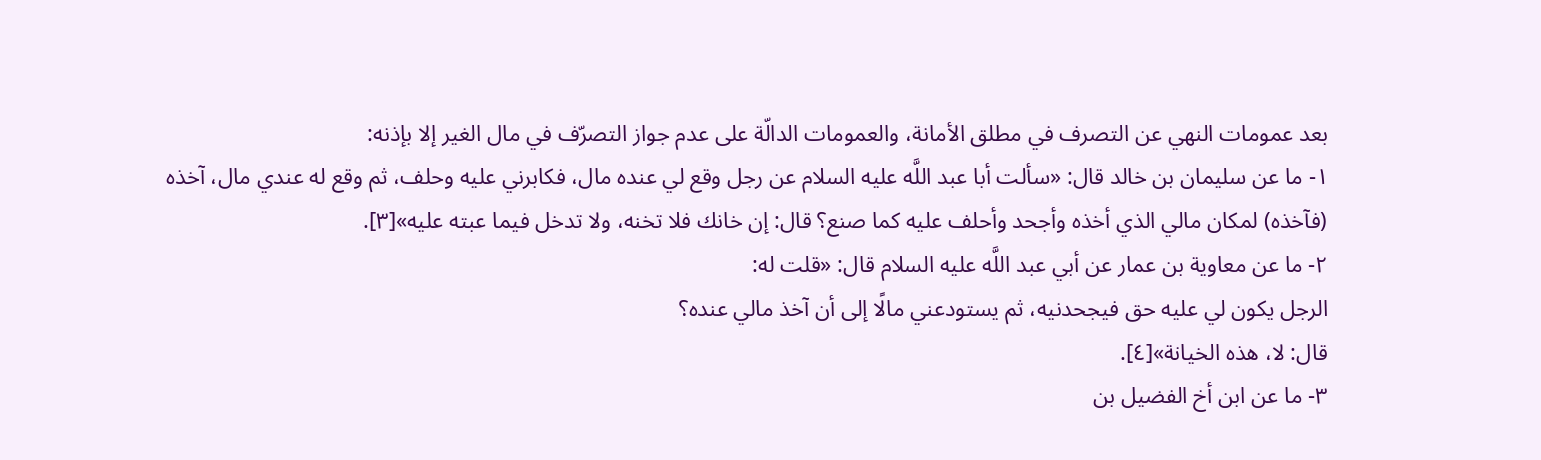بعد عمومات النهي عن التصرف في مطلق الأمانة، والعمومات الدالّة على عدم جواز التصرّف في مال الغير إلا بإذنه:
١- ما عن سليمان بن خالد قال: «سألت أبا عبد اللَّه عليه السلام عن رجل وقع لي عنده مال، فكابرني عليه وحلف، ثم وقع له عندي مال، آخذه (فآخذه) لمكان مالي الذي أخذه وأجحد وأحلف عليه كما صنع؟ قال: إن خانك فلا تخنه، ولا تدخل فيما عبته عليه»[٣].
٢- ما عن معاوية بن عمار عن أبي عبد اللَّه عليه السلام قال: «قلت له:
الرجل يكون لي عليه حق فيجحدنيه، ثم يستودعني مالًا إلى أن آخذ مالي عنده؟
قال: لا، هذه الخيانة»[٤].
٣- ما عن ابن أخ الفضيل بن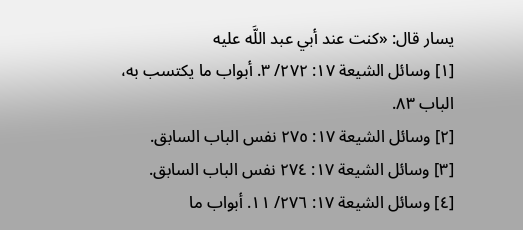يسار قال: «كنت عند أبي عبد اللَّه عليه
[١] وسائل الشيعة ١٧: ٢٧٢/ ٣. أبواب ما يكتسب به، الباب ٨٣.
[٢] وسائل الشيعة ١٧: ٢٧٥ نفس الباب السابق.
[٣] وسائل الشيعة ١٧: ٢٧٤ نفس الباب السابق.
[٤] وسائل الشيعة ١٧: ٢٧٦/ ١١. أبواب ما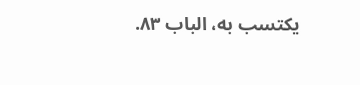يكتسب به، الباب ٨٣.